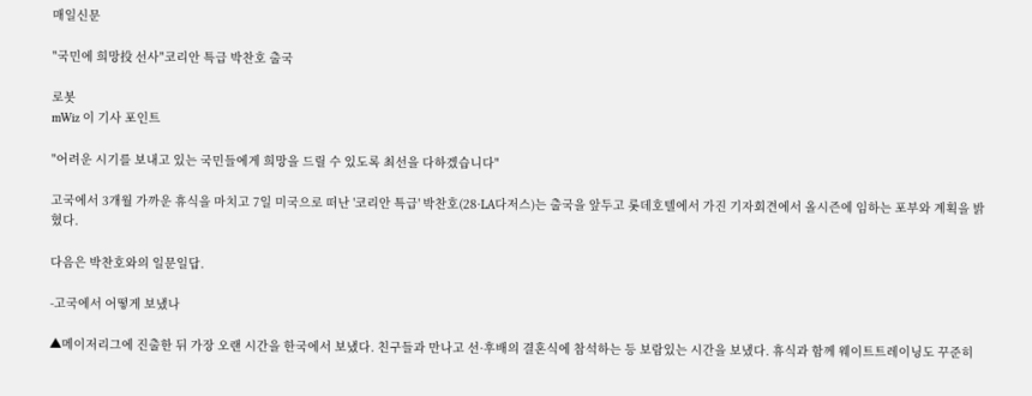매일신문

"국민에 희망投 선사"코리안 특급 박찬호 출국

로봇
mWiz 이 기사 포인트

"어려운 시기를 보내고 있는 국민들에게 희망을 드릴 수 있도록 최선을 다하겠습니다"

고국에서 3개월 가까운 휴식을 마치고 7일 미국으로 떠난 '코리안 특급' 박찬호(28·LA다저스)는 출국을 앞두고 롯데호텔에서 가진 기자회견에서 올시즌에 임하는 포부와 계획을 밝혔다.

다음은 박찬호와의 일문일답.

-고국에서 어떻게 보냈나

▲메이저리그에 진출한 뒤 가장 오랜 시간을 한국에서 보냈다. 친구들과 만나고 선·후배의 결혼식에 참석하는 등 보람있는 시간을 보냈다. 휴식과 함께 웨이트트레이닝도 꾸준히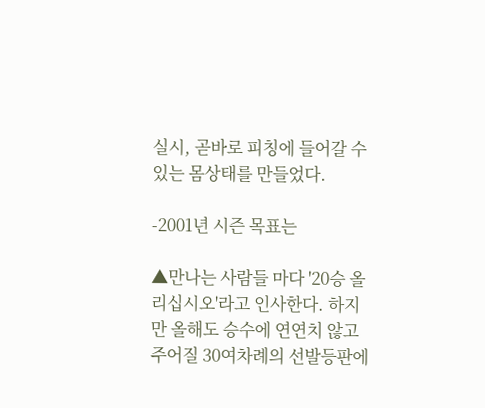실시, 곧바로 피칭에 들어갈 수 있는 몸상태를 만들었다.

-2001년 시즌 목표는

▲만나는 사람들 마다 '20승 올리십시오'라고 인사한다. 하지만 올해도 승수에 연연치 않고 주어질 30여차례의 선발등판에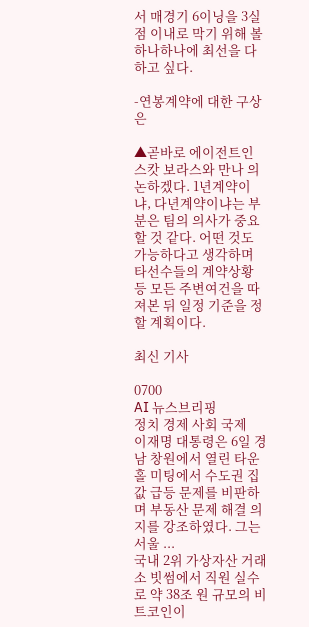서 매경기 6이닝을 3실점 이내로 막기 위해 볼 하나하나에 최선을 다하고 싶다.

-연봉계약에 대한 구상은

▲곧바로 에이전트인 스캇 보라스와 만나 의논하겠다. 1년계약이냐, 다년계약이냐는 부분은 팀의 의사가 중요할 것 같다. 어떤 것도 가능하다고 생각하며 타선수들의 계약상황 등 모든 주변여건을 따져본 뒤 일정 기준을 정할 계획이다.

최신 기사

0700
AI 뉴스브리핑
정치 경제 사회 국제
이재명 대통령은 6일 경남 창원에서 열린 타운홀 미팅에서 수도권 집값 급등 문제를 비판하며 부동산 문제 해결 의지를 강조하였다. 그는 서울 ...
국내 2위 가상자산 거래소 빗썸에서 직원 실수로 약 38조 원 규모의 비트코인이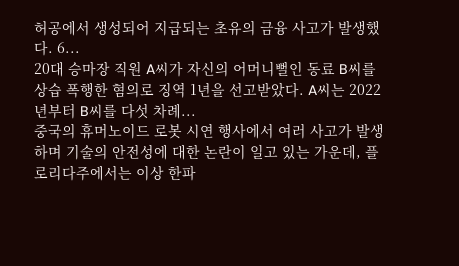허공에서 생성되어 지급되는 초유의 금융 사고가 발생했다. 6...
20대 승마장 직원 A씨가 자신의 어머니뻘인 동료 B씨를 상습 폭행한 혐의로 징역 1년을 선고받았다. A씨는 2022년부터 B씨를 다섯 차례...
중국의 휴머노이드 로봇 시연 행사에서 여러 사고가 발생하며 기술의 안전성에 대한 논란이 일고 있는 가운데, 플로리다주에서는 이상 한파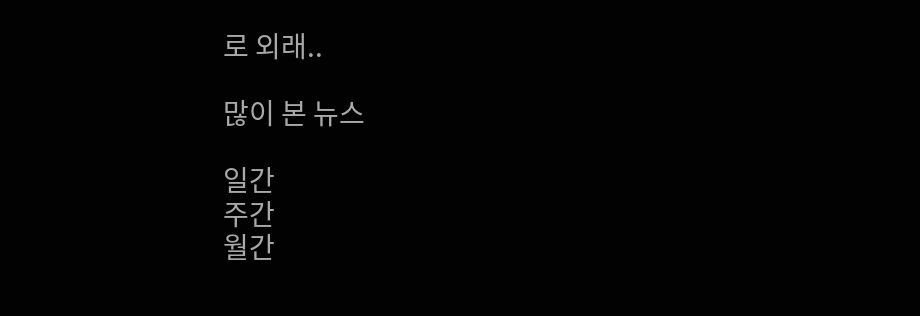로 외래..

많이 본 뉴스

일간
주간
월간